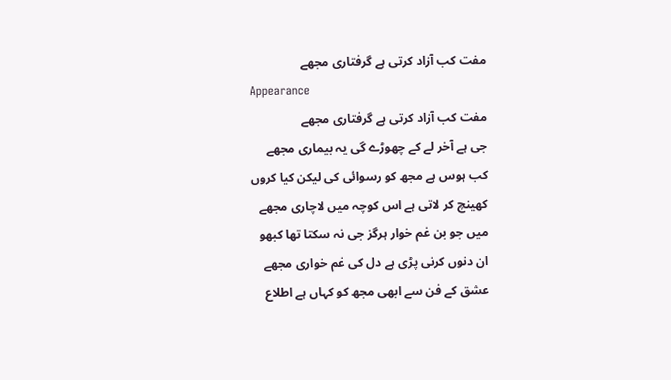مفت کب آزاد کرتی ہے گرفتاری مجھے
Appearance
مفت کب آزاد کرتی ہے گرفتاری مجھے
جی ہے آخر لے کے چھوڑے گی یہ بیماری مجھے
کب ہوس ہے مجھ کو رسوائی کی لیکن کیا کروں
کھینچ کر لاتی ہے اس کوچہ میں لاچاری مجھے
میں جو بن غم خوار ہرگز جی نہ سکتا تھا کبھو
ان دنوں کرنی پڑی ہے دل کی غم خواری مجھے
عشق کے فن سے ابھی مجھ کو کہاں ہے اطلاع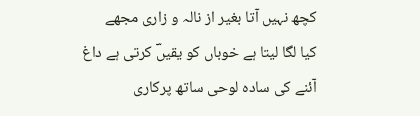کچھ نہیں آتا بغیر از نالہ و زاری مجھے
کیا لگا لیتا ہے خوباں کو یقیںؔ کرتی ہے داغ
آئنے کی سادہ لوحی ساتھ پرکاری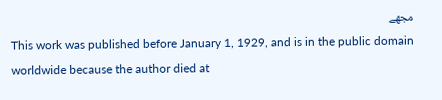مجھے
This work was published before January 1, 1929, and is in the public domain worldwide because the author died at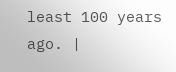least 100 years ago. |